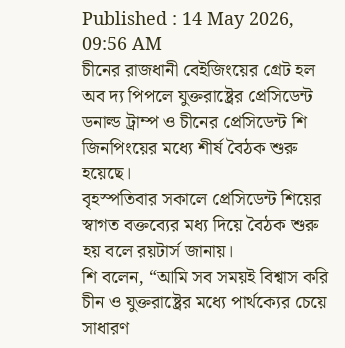Published : 14 May 2026, 09:56 AM
চীনের রাজধানী বেইজিংয়ের গ্রেট হল অব দ্য পিপলে যুক্তরাষ্ট্রের প্রেসিডেন্ট ডনাল্ড ট্রাম্প ও চীনের প্রেসিডেন্ট শি জিনপিংয়ের মধ্যে শীর্ষ বৈঠক শুরু হয়েছে।
বৃহস্পতিবার সকালে প্রেসিডেন্ট শিয়ের স্বাগত বক্তব্যের মধ্য দিয়ে বৈঠক শুরু হয় বলে রয়টার্স জানায়।
শি বলেন, “আমি সব সময়ই বিশ্বাস করি চীন ও যুক্তরাষ্ট্রের মধ্যে পার্থক্যের চেয়ে সাধারণ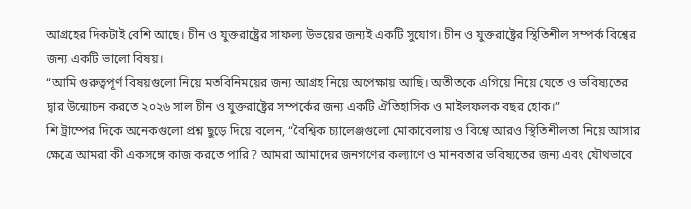আগ্রহের দিকটাই বেশি আছে। চীন ও যুক্তরাষ্ট্রের সাফল্য উভয়ের জন্যই একটি সুযোগ। চীন ও যুক্তরাষ্ট্রের স্থিতিশীল সম্পর্ক বিশ্বের জন্য একটি ভালো বিষয়।
“আমি গুরুত্বপূর্ণ বিষয়গুলো নিয়ে মতবিনিময়ের জন্য আগ্রহ নিয়ে অপেক্ষায় আছি। অতীতকে এগিয়ে নিয়ে যেতে ও ভবিষ্যতের দ্বার উন্মোচন করতে ২০২৬ সাল চীন ও যুক্তরাষ্ট্রের সম্পর্কের জন্য একটি ঐতিহাসিক ও মাইলফলক বছর হোক।”
শি ট্রাম্পের দিকে অনেকগুলো প্রশ্ন ছুড়ে দিয়ে বলেন, “বৈশ্বিক চ্যালেঞ্জগুলো মোকাবেলায় ও বিশ্বে আরও স্থিতিশীলতা নিয়ে আসার ক্ষেত্রে আমরা কী একসঙ্গে কাজ করতে পারি? আমরা আমাদের জনগণের কল্যাণে ও মানবতার ভবিষ্যতের জন্য এবং যৌথভাবে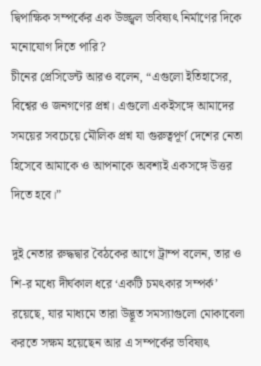দ্বিপাক্ষিক সম্পর্কের এক উজ্জ্বল ভবিষ্যৎ নির্মাণের দিকে মনোযোগ দিতে পারি?
চীনের প্রেসিডেন্ট আরও বলেন, “এগুলো ইতিহাসের, বিশ্বের ও জনগণের প্রশ্ন। এগুলো একইসঙ্গে আমাদের সময়ের সবচেয়ে মৌলিক প্রশ্ন যা গুরুত্বপূর্ণ দেশের নেতা হিসেবে আমাকে ও আপনাকে অবশ্যই একসঙ্গে উত্তর দিতে হবে।”

দুই নেতার রুদ্ধদ্বার বৈঠকের আগে ট্রাম্প বলেন, তার ও শি-র মধ্যে দীর্ঘকাল ধরে ‘একটি চমৎকার সম্পর্ক’ রয়েছে, যার মাধ্যমে তারা উদ্ভূত সমস্যাগুলো মোকাবেলা করতে সক্ষম হয়েছেন আর এ সম্পর্কের ভবিষ্যৎ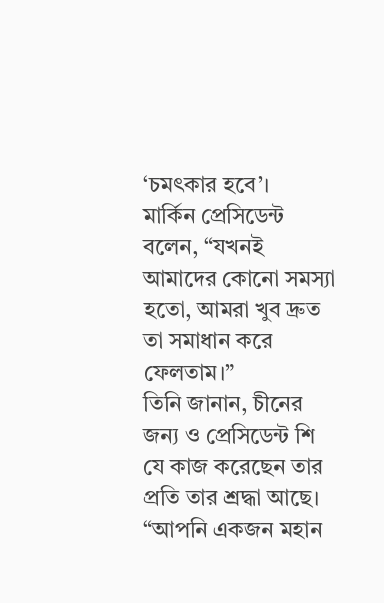‘চমৎকার হবে’।
মার্কিন প্রেসিডেন্ট বলেন, “যখনই আমাদের কোনো সমস্যা হতো, আমরা খুব দ্রুত তা সমাধান করে ফেলতাম।”
তিনি জানান, চীনের জন্য ও প্রেসিডেন্ট শি যে কাজ করেছেন তার প্রতি তার শ্রদ্ধা আছে।
“আপনি একজন মহান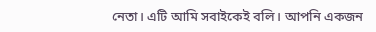নেতা। এটি আমি সবাইকেই বলি। আপনি একজন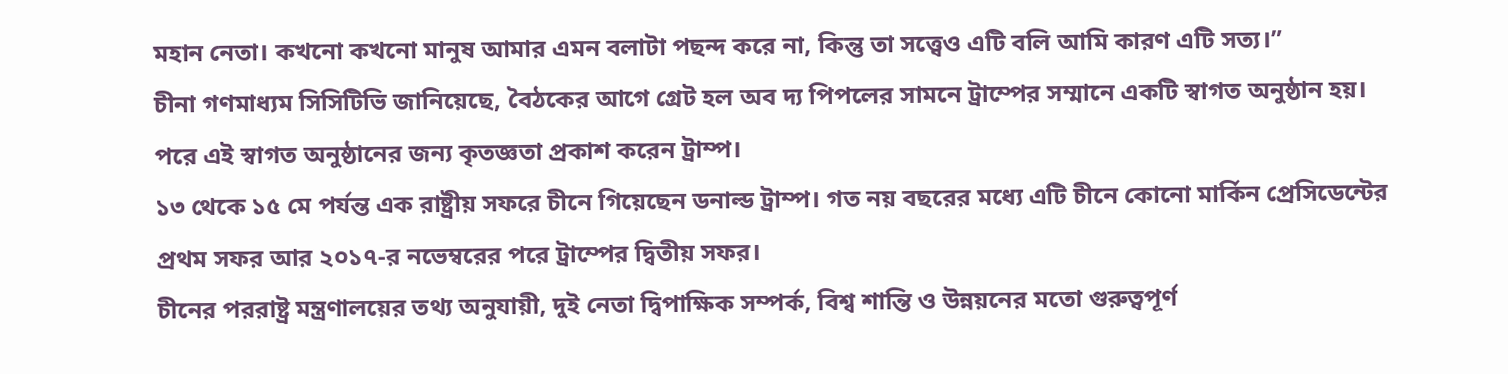মহান নেতা। কখনো কখনো মানুষ আমার এমন বলাটা পছন্দ করে না, কিন্তু তা সত্ত্বেও এটি বলি আমি কারণ এটি সত্য।”
চীনা গণমাধ্যম সিসিটিভি জানিয়েছে, বৈঠকের আগে গ্রেট হল অব দ্য পিপলের সামনে ট্রাম্পের সম্মানে একটি স্বাগত অনুষ্ঠান হয়। পরে এই স্বাগত অনুষ্ঠানের জন্য কৃতজ্ঞতা প্রকাশ করেন ট্রাম্প।
১৩ থেকে ১৫ মে পর্যন্ত এক রাষ্ট্রীয় সফরে চীনে গিয়েছেন ডনাল্ড ট্রাম্প। গত নয় বছরের মধ্যে এটি চীনে কোনো মার্কিন প্রেসিডেন্টের প্রথম সফর আর ২০১৭-র নভেম্বরের পরে ট্রাম্পের দ্বিতীয় সফর।
চীনের পররাষ্ট্র মন্ত্রণালয়ের তথ্য অনুযায়ী, দুই নেতা দ্বিপাক্ষিক সম্পর্ক, বিশ্ব শান্তি ও উন্নয়নের মতো গুরুত্বপূর্ণ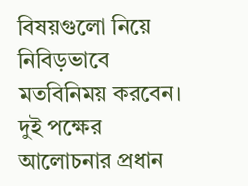বিষয়গুলো নিয়ে নিবিড়ভাবে মতবিনিময় করবেন।
দুই পক্ষের আলোচনার প্রধান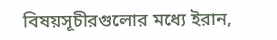বিষয়সূচীরগুলোর মধ্যে ইরান,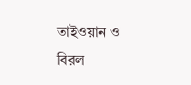তাইওয়ান ও বিরল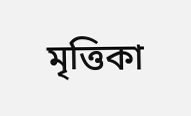মৃত্তিকা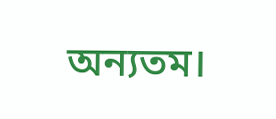অন্যতম।